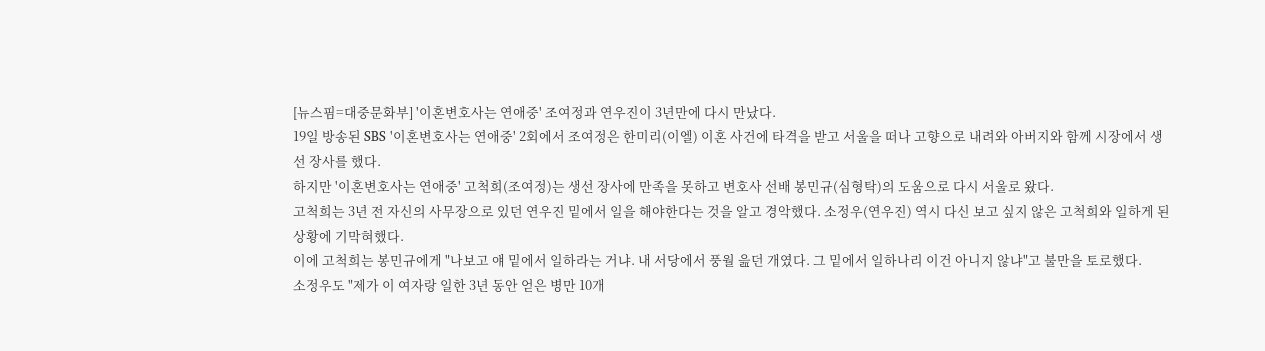[뉴스핌=대중문화부] '이혼변호사는 연애중' 조여정과 연우진이 3년만에 다시 만났다.
19일 방송된 SBS '이혼변호사는 연애중' 2회에서 조여정은 한미리(이엘) 이혼 사건에 타격을 받고 서울을 떠나 고향으로 내려와 아버지와 함께 시장에서 생선 장사를 했다.
하지만 '이혼변호사는 연애중' 고척희(조여정)는 생선 장사에 만족을 못하고 변호사 선배 봉민규(심형탁)의 도움으로 다시 서울로 왔다.
고척희는 3년 전 자신의 사무장으로 있던 연우진 밑에서 일을 해야한다는 것을 알고 경악했다. 소정우(연우진) 역시 다신 보고 싶지 않은 고척희와 일하게 된 상황에 기막혀했다.
이에 고척희는 봉민규에게 "나보고 얘 밑에서 일하라는 거냐. 내 서당에서 풍월 읊던 개였다. 그 밑에서 일하나리 이건 아니지 않냐"고 불만을 토로했다.
소정우도 "제가 이 여자랑 일한 3년 동안 얻은 병만 10개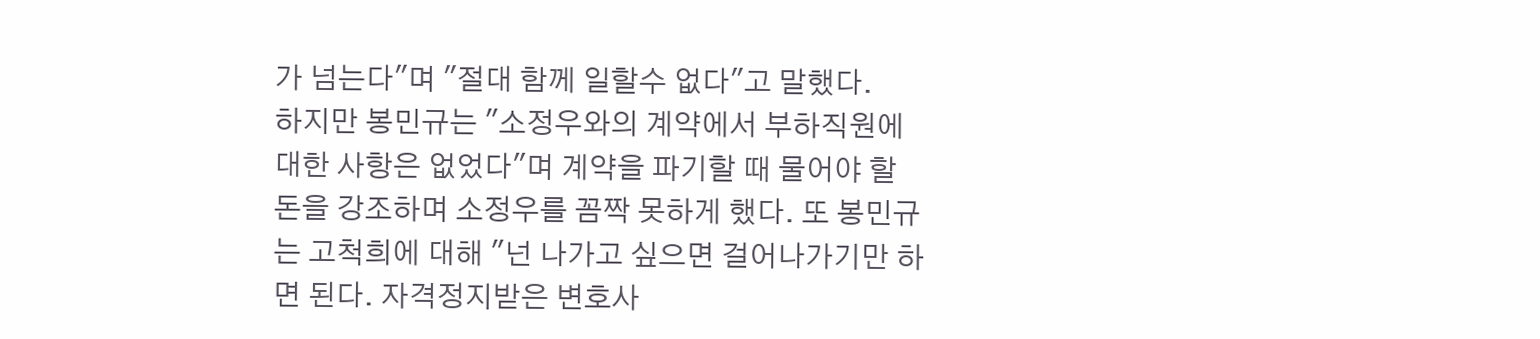가 넘는다"며 "절대 함께 일할수 없다"고 말했다.
하지만 봉민규는 "소정우와의 계약에서 부하직원에 대한 사항은 없었다"며 계약을 파기할 때 물어야 할 돈을 강조하며 소정우를 꼼짝 못하게 했다. 또 봉민규는 고척희에 대해 "넌 나가고 싶으면 걸어나가기만 하면 된다. 자격정지받은 변호사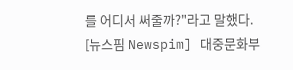를 어디서 써줄까?"라고 말했다.
[뉴스핌 Newspim] 대중문화부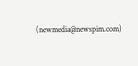(newmedia@newspim.com)